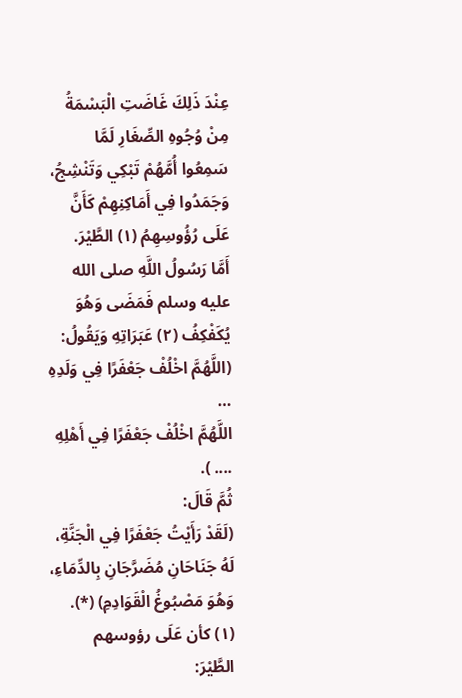عِنْدَ ذَلِكَ غَاضَتِ الْبَسْمَةُ مِنْ وُجُوهِ الصِّغَارِ لَمَّا سَمِعُوا أُمَّهُمْ تَبْكِي وَتَنْشِجُ، وَجَمَدُوا فِي أَمَاكِنِهِمْ كَأَنَّ عَلَى رُؤُوسِهِمُ (١) الطَّيْرَ.
أَمَّا رَسُولُ اللَّهِ صلى الله عليه وسلم فَمَضَى وَهُوَ يُكَفْكِفُ (٢) عَبَرَاتِهِ وَيَقُولُ:
(اللَّهُمَّ اخْلُفْ جَعْفَرًا فِي وَلَدِهِ …
اللَّهُمَّ اخْلُفْ جَعْفَرًا فِي أَهْلِهِ .... ).
ثُمَّ قَالَ:
(لَقَدْ رَأَيْتُ جَعْفَرًا فِي الْجَنَّةِ، لَهُ جَنَاحَانِ مُضَرَّجَانِ بِالدِّمَاءِ، وَهُوَ مَصْبُوغُ الْقَوَادِمِ) (*).
(١) كأن عَلَى رؤوسهم الطَّيْرَ: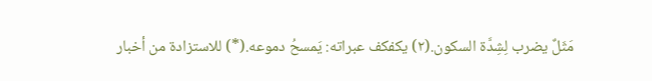مَثَلٌ يضرب لِشِدَّة السكون.(٢) يكفكف عبراته: يَمسحُ دموعه.(*) للاستزادة من أخبار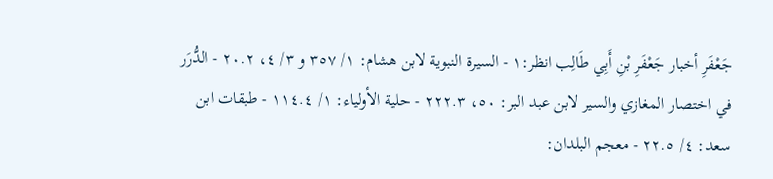جَعْفَرِ أخبار جَعْفَرِ بْنِ أَبِي طَالِب انظر:١ - السيرة النبوية لابن هشام: ١/ ٣٥٧ و ٣/ ٤، ٢٠.٢ - الدُّرَر في اختصار المغازي والسير لابن عبد البر: ٥٠، ٢٢٢.٣ - حلية الأولياء: ١/ ١١٤.٤ - طبقات ابن سعد: ٤/ ٢٢.٥ - معجم البلدان: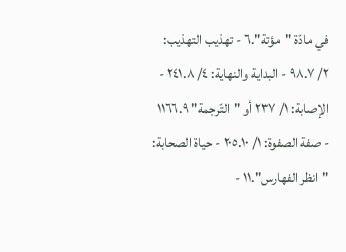في مادّة "مؤتة".٦ - تهذيب التهذيب: ٢/ ٩٨.٧ - البداية والنهاية: ٤/ ٢٤١.٨ - الإصابة: ١/ ٢٣٧ أو "التّرجمة" ١١٦٦.٩ - صفة الصفوة: ١/ ٢٠٥.١٠ - حياة الصحابة: "انظر الفهارس".١١ -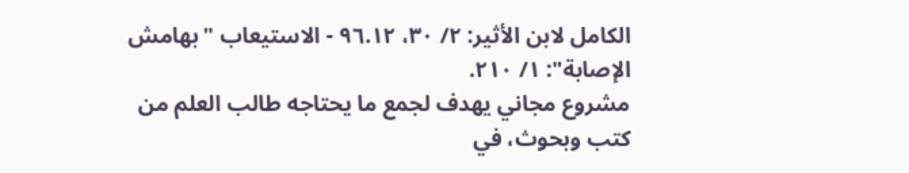الكامل لابن الأثير: ٢/ ٣٠، ٩٦.١٢ - الاستيعاب "بهامش الإصابة": ١/ ٢١٠.
مشروع مجاني يهدف لجمع ما يحتاجه طالب العلم من كتب وبحوث، في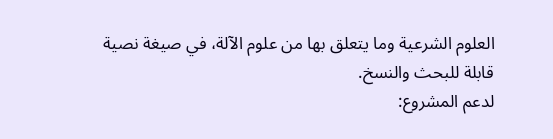العلوم الشرعية وما يتعلق بها من علوم الآلة، في صيغة نصية قابلة للبحث والنسخ.
لدعم المشروع: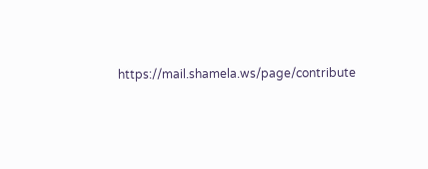https://mail.shamela.ws/page/contribute